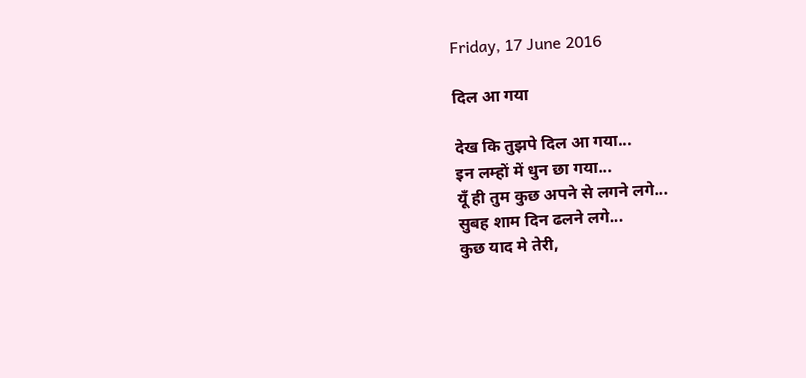Friday, 17 June 2016

दिल आ गया

देख कि तुझपे दिल आ गया...
इन लम्हों में धुन छा गया...
यूँ ही तुम कुछ अपने से लगने लगे...
सुबह शाम दिन ढलने लगे...
कुछ याद मे तेरी,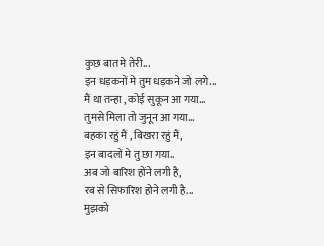कुछ बात मे तेरी...
इन धड़कनों मे तुम धड़कने जो लगे...
मैं था तन्हा , कोई सुकून आ गया...
तुमसे मिला तो जुनून आ गया...
बहका रहुं मैं , बिखरा रहुं मैं,
इन बादलों मे तु छा गया..
अब जो बारिश होंने लगी है,
रब से सिफारिश होने लगी है...
मुझको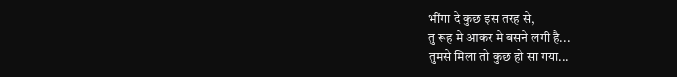भींगा दे कुछ इस तरह से,
तु रूह मे आकर मे बसने लगी है...
तुमसे मिला तो कुछ हो सा गया...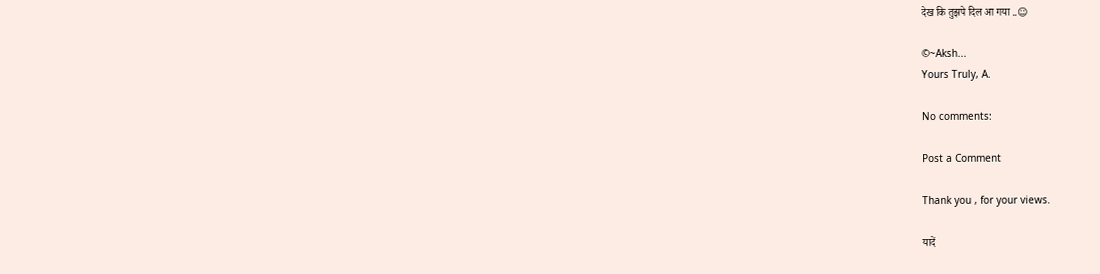देख कि तुझपे दिल आ गया ..☺

©~Aksh...
Yours Truly, A.

No comments:

Post a Comment

Thank you , for your views.

यादें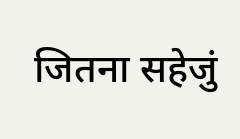जितना सहेजुं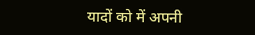यादों को में अपनी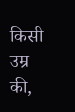किसी उम्र की,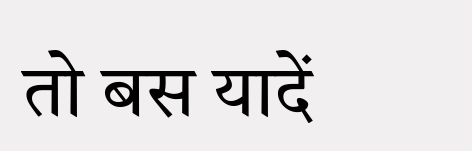तो बस यादें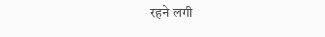रहने लगी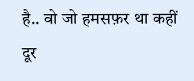है.. वो जो हमसफ़र था कहीं दूर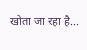खोता जा रहा है...